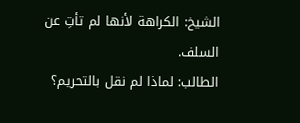الشيخ: الكراهة لأنها لم تأتِ عن السلف.
الطالب: لماذا لم نقل بالتحريم؟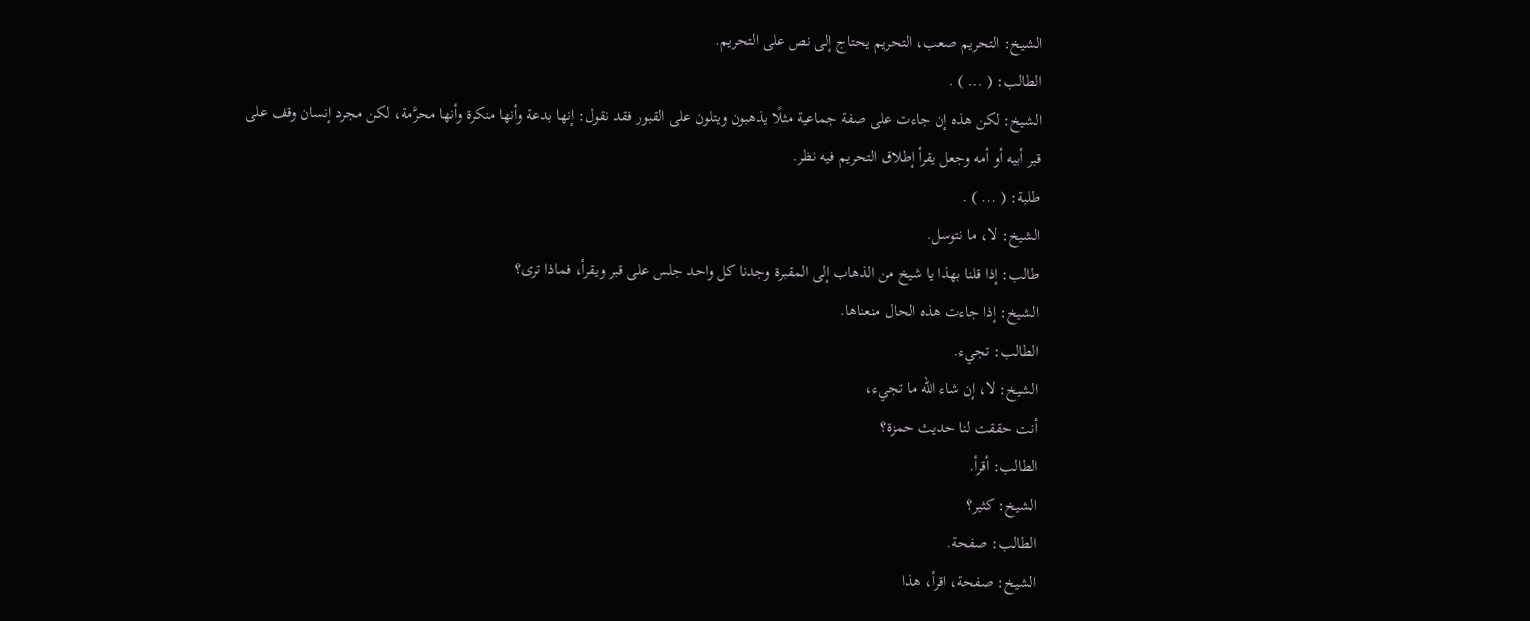الشيخ: التحريم صعب، التحريم يحتاج إلى نص على التحريم.
الطالب: ( ... ) .
الشيخ: لكن هذه إن جاءت على صفة جماعية مثلًا يذهبون ويتلون على القبور فقد نقول: إنها بدعة وأنها منكرة وأنها محرَّمة، لكن مجرد إنسان وقف على قبر أبيه أو أمه وجعل يقرأ إطلاق التحريم فيه نظر.
طلبة: ( ... ) .
الشيخ: لا، ما نتوسل.
طالب: إذا قلنا بهذا يا شيخ من الذهاب إلى المقبرة وجدنا كل واحد جلس على قبر ويقرأ، فماذا ترى؟
الشيخ: إذا جاءت هذه الحال منعناها.
الطالب: تجيء.
الشيخ: لا، إن شاء الله ما تجيء،
أنت حققت لنا حديث حمزة؟
الطالب: أقرأ.
الشيخ: كثير؟
الطالب: صفحة.
الشيخ: صفحة، اقرأ، هذا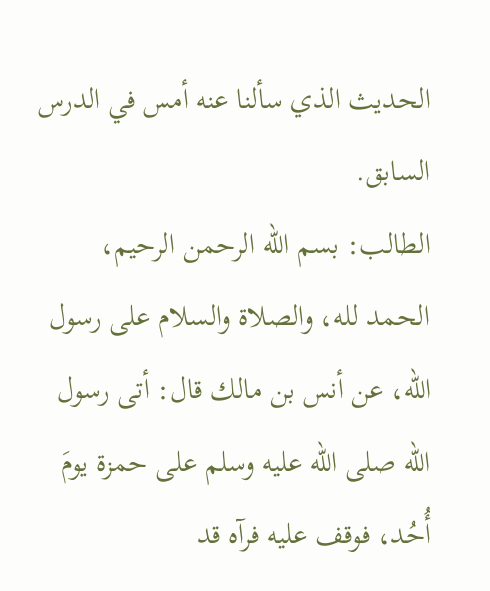الحديث الذي سألنا عنه أمس في الدرس السابق.
الطالب: بسم الله الرحمن الرحيم، الحمد لله، والصلاة والسلام على رسول الله، عن أنس بن مالك قال: أتى رسول الله صلى الله عليه وسلم على حمزة يومَ أُحُد، فوقف عليه فرآه قد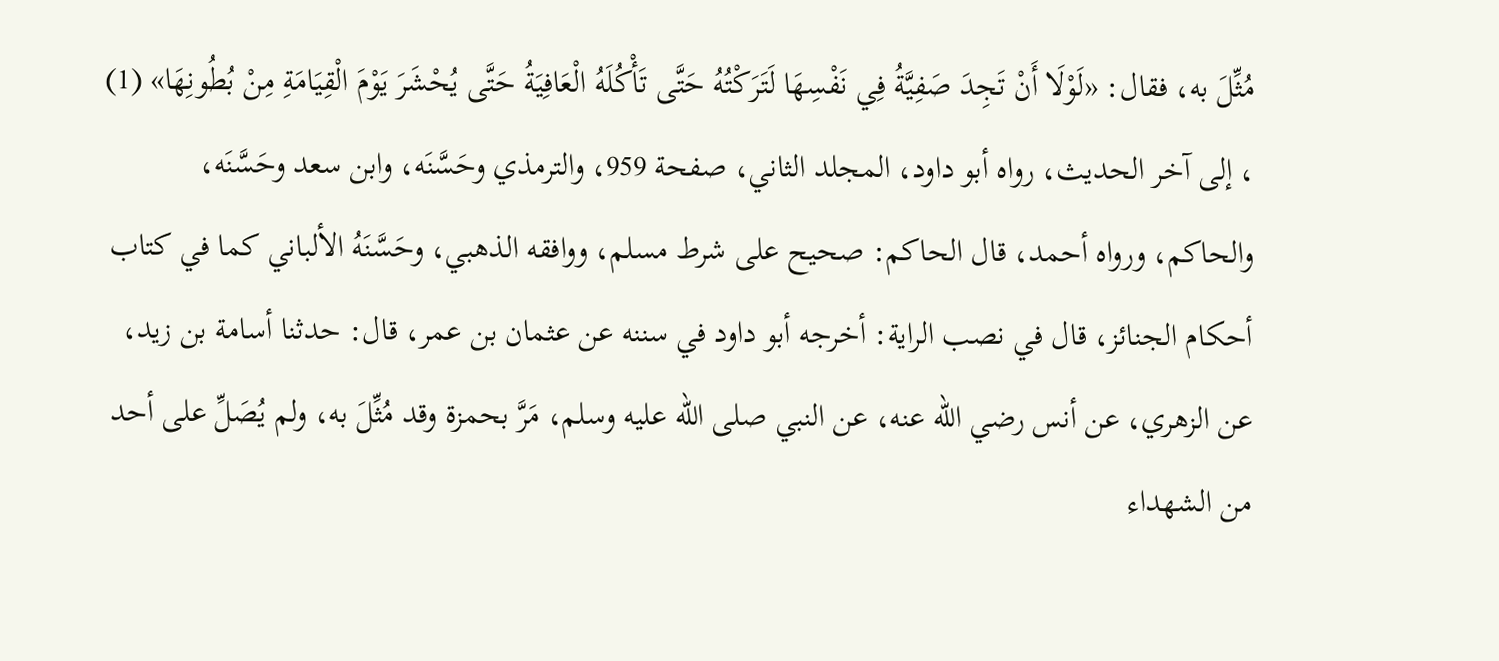مُثِّلَ به، فقال: «لَوْلَا أَنْ تَجِدَ صَفِيَّةُ فِي نَفْسِهَا لَتَرَكْتُهُ حَتَّى تَأْكُلَهُ الْعَافِيَةُ حَتَّى يُحْشَرَ يَوْمَ الْقِيَامَةِ مِنْ بُطُونِهَا» (1) ، إلى آخر الحديث، رواه أبو داود، المجلد الثاني، صفحة 959، والترمذي وحَسَّنَه، وابن سعد وحَسَّنَه، والحاكم، ورواه أحمد، قال الحاكم: صحيح على شرط مسلم، ووافقه الذهبي، وحَسَّنَهُ الألباني كما في كتاب أحكام الجنائز، قال في نصب الراية: أخرجه أبو داود في سننه عن عثمان بن عمر، قال: حدثنا أسامة بن زيد، عن الزهري، عن أنس رضي الله عنه، عن النبي صلى الله عليه وسلم، مَرَّ بحمزة وقد مُثِّلَ به، ولم يُصَلِّ على أحد من الشهداء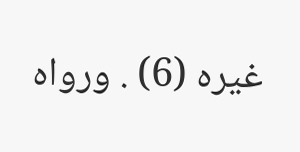غيره (6) . ورواه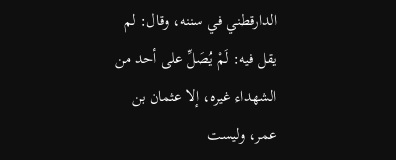الدارقطني في سننه، وقال: لم يقل فيه: لَمْ يُصَلِّ على أحد من الشهداء غيره، إلا عثمان بن عمر، وليست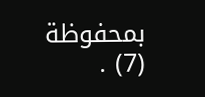بمحفوظة (7) .